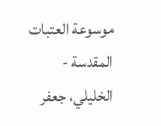موسوعة العتبات المقدسة - الخليلي، جعفر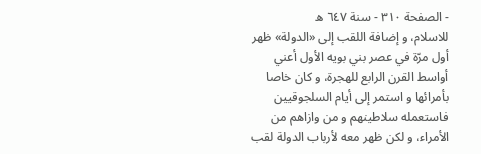- الصفحة ٣١٠ - سنة ٦٤٧ ه
للاسلام، و إضافة اللقب إلى «الدولة» ظهر أول مرّة في عصر بني بويه الأول أعني أواسط القرن الرابع للهجرة، و كان خاصا بأمرائها و استمر إلى أيام السلجوقيين فاستعمله سلاطينهم و من وازاهم من الأمراء، و لكن ظهر معه لأرباب الدولة لقب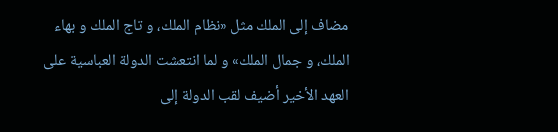مضاف إلى الملك مثل «نظام الملك، و تاج الملك و بهاء الملك، و جمال الملك» و لما انتعشت الدولة العباسية على العهد الأخير أضيف لقب الدولة إلى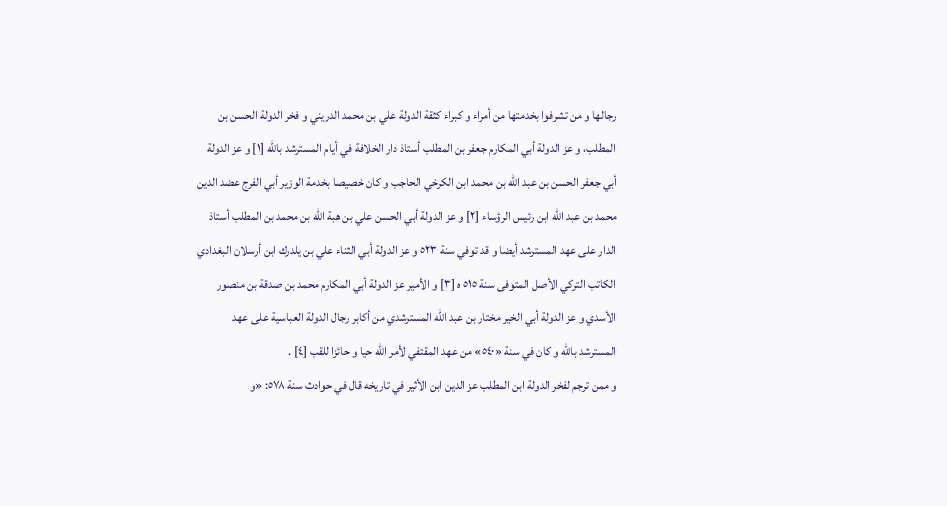رجالها و من تشرفوا بخدمتها من أمراء و كبراء كثقة الدولة علي بن محمد الدريني و فخر الدولة الحسن بن المطلب، و عز الدولة أبي المكارم جعفر بن المطلب أستاذ دار الخلافة في أيام المسترشد باللّه [١] و عز الدولة أبي جعفر الحسن بن عبد اللّه بن محمد ابن الكرخي الحاجب و كان خصيصا بخدمة الوزير أبي الفرج عضد الدين محمد بن عبد اللّه ابن رئيس الرؤساء [٢] و عز الدولة أبي الحسن علي بن هبة اللّه بن محمد بن المطلب أستاذ الدار على عهد المسترشد أيضا و قد توفي سنة ٥٢٣ و عز الدولة أبي الثناء علي بن يلدرك ابن أرسلان البغدادي الكاتب التركي الأصل المتوفى سنة ٥١٥ ه [٣] و الأمير عز الدولة أبي المكارم محمد بن صدقة بن منصور الأسدي و عز الدولة أبي الخير مختار بن عبد اللّه المسترشدي من أكابر رجال الدولة العباسية على عهد المسترشد باللّه و كان في سنة «٥٤٠» من عهد المقتفي لأمر اللّه حيا و حائزا للقب [٤] .
و ممن ترجم لفخر الدولة ابن المطلب عز الدين ابن الأثير في تاريخه قال في حوادث سنة ٥٧٨: «و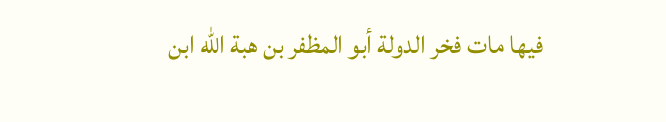فيها مات فخر الدولة أبو المظفر بن هبة اللّه ابن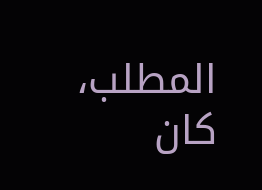المطلب، كان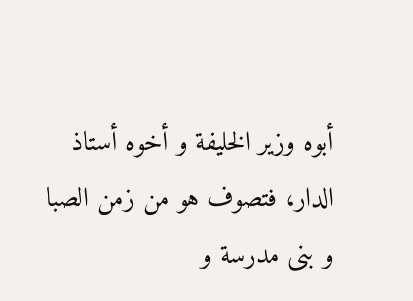أبوه وزير الخليفة و أخوه أستاذ الدار، فتصوف هو من زمن الصبا و بنى مدرسة و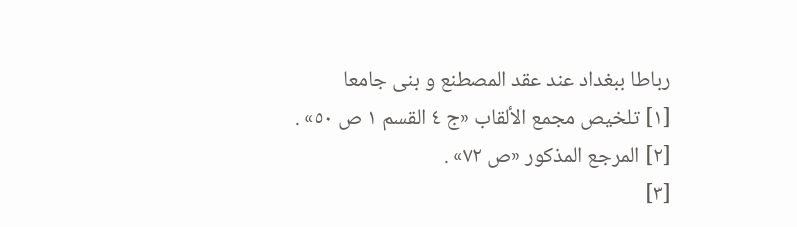رباطا ببغداد عند عقد المصطنع و بنى جامعا
[١] تلخيص مجمع الألقاب «ج ٤ القسم ١ ص ٥٠» .
[٢] المرجع المذكور «ص ٧٢» .
[٣]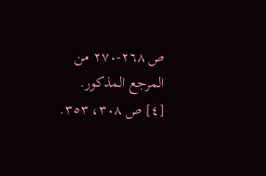ص ٢٦٨-٢٧٠ من المرجع المذكور.
[٤] ص ٣٠٨، ٣٥٣.